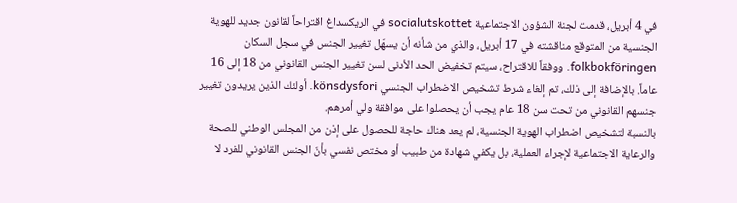في 4 أبريل، قدمت لجنة الشؤون الاجتماعية socialutskottet في الريكسداغ اقتراحاً لقانون جديد للهوية الجنسية من المتوقع مناقشته في 17 أبريل، والذي من شأنه أن يسهّل تغيير الجنس في سجل السكان folkbokföringen. ووفقاً للاقتراح، سيتم تخفيض الحد الأدنى لسن تغيير الجنس القانوني من 18 إلى 16 عاماً. بالإضافة إلى ذلك، تم إلغاء شرط تشخيص الاضطراب الجنسي könsdysfori. أولئك الذين يريدون تغيير جنسهم القانوني من تحت سن 18 عام يجب أن يحصلوا على موافقة ولي أمرهم.
بالنسبة لتشخيص اضطراب الهوية الجنسية، لم يعد هناك حاجة للحصول على إذن من المجلس الوطني للصحة والرعاية الاجتماعية لإجراء العملية، بل يكفي شهادة من طبيب أو مختص نفسي بأنّ الجنس القانوني للفرد لا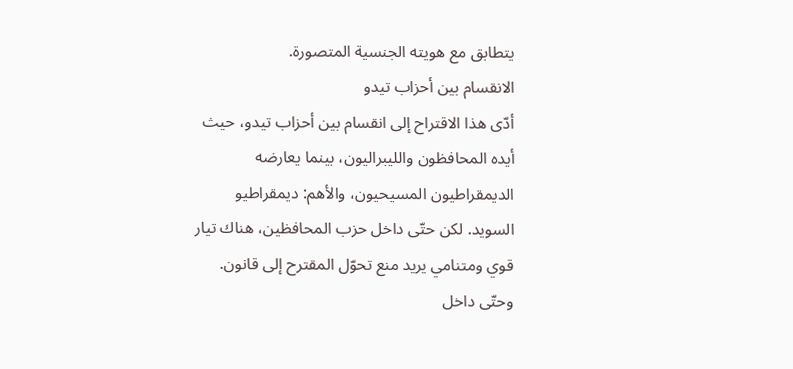يتطابق مع هويته الجنسية المتصورة.
الانقسام بين أحزاب تيدو
أدّى هذا الاقتراح إلى انقسام بين أحزاب تيدو، حيث أيده المحافظون والليبراليون، بينما يعارضه الديمقراطيون المسيحيون، والأهم: ديمقراطيو السويد. لكن حتّى داخل حزب المحافظين، هناك تيار قوي ومتنامي يريد منع تحوّل المقترح إلى قانون. وحتّى داخل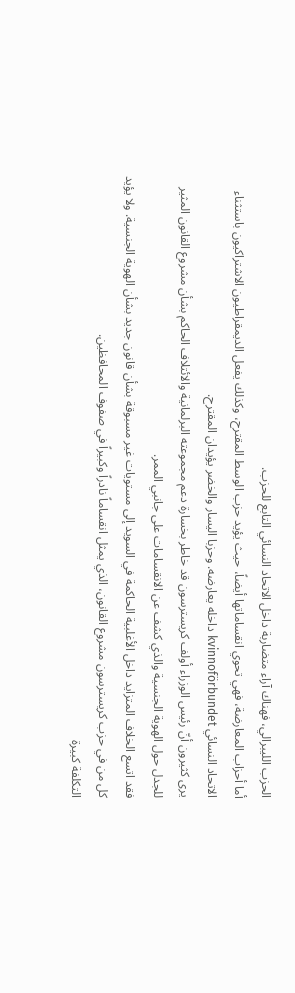الحزب الليبرالي، فهناك آراء متضاربة داخل الاتحاد النسائي التابع للحزب.
أما أحزاب المعارضة، فهي تحوي انقساماتها أيضاً، حيث يؤيد حزب الوسط المقترح، وكذلك يفعل الديمقراطيون الاشتراكيون باستثناء الاتحاد النسائي kvinnoförbundet داخله يعارضه. وحزبا اليسار والخضر يؤيدان المقترح.
يرى كثيرون أنّ رئيس الوزراء أولف كريسترسون قد خاطر بخسارة دعم مجموعته البرلمانية والائتلاف الحاكم بشأن مشروع القانون المثير للجدل حول الهوية الجنسية والذي كشف عن الانقسامات على جانبي الممر.
فقد اتسع الخلاف المتزايد داخل الأغلبية الحاكمة في السويد إلى مستويات غير مسبوقة بشأن قانون جديد بشأن الهوية الجنسية. ولا يؤيد كل من في حزب كريسترسون مشروع القانون، الذي يمثل انقساماً نادراً وكبيراً في صفوف المحافظين.
التكلفة كبيرة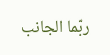ربّما الجانب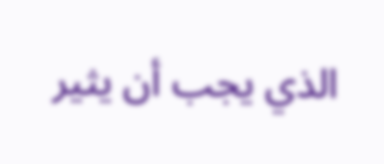الذي يجب أن يثير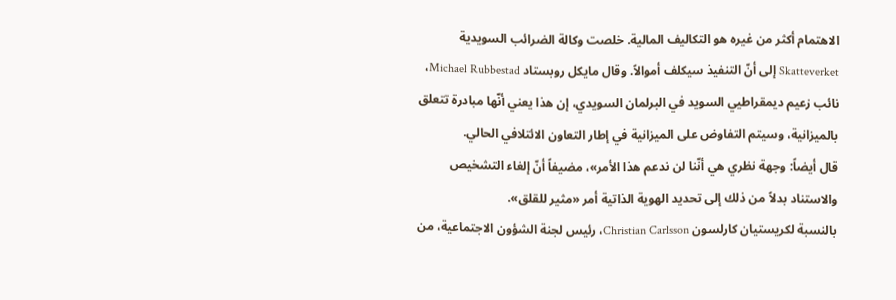الاهتمام أكثر من غيره هو التكاليف المالية. خلصت وكالة الضرائب السويدية Skatteverket إلى أنّ التنفيذ سيكلف أموالاً. وقال مايكل روبستاد Michael Rubbestad، نائب زعيم ديمقراطيي السويد في البرلمان السويدي، إن هذا يعني أنّها مبادرة تتعلق بالميزانية، وسيتم التفاوض على الميزانية في إطار التعاون الائتلافي الحالي.
قال أيضاً: وجهة نظري هي أنّنا لن ندعم هذا الأمر»، مضيفاً أنّ إلغاء التشخيص والاستناد بدلاً من ذلك إلى تحديد الهوية الذاتية أمر «مثير للقلق».
بالنسبة لكريستيان كارلسون Christian Carlsson، رئيس لجنة الشؤون الاجتماعية، من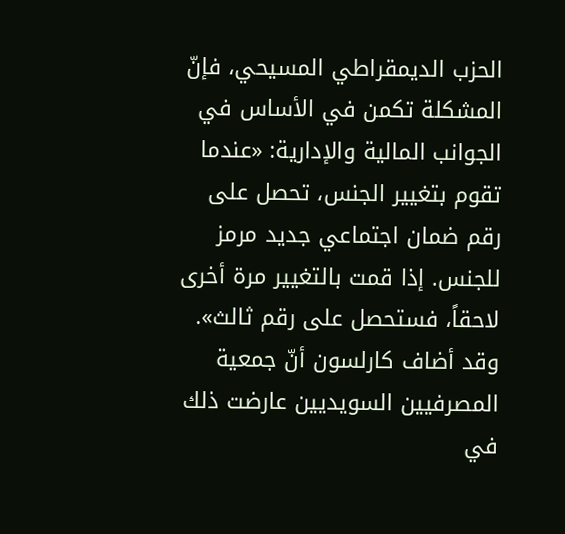الحزب الديمقراطي المسيحي، فإنّ المشكلة تكمن في الأساس في الجوانب المالية والإدارية: «عندما تقوم بتغيير الجنس، تحصل على رقم ضمان اجتماعي جديد مرمز للجنس. إذا قمت بالتغيير مرة أخرى لاحقاً، فستحصل على رقم ثالث».
وقد أضاف كارلسون أنّ جمعية المصرفيين السويديين عارضت ذلك في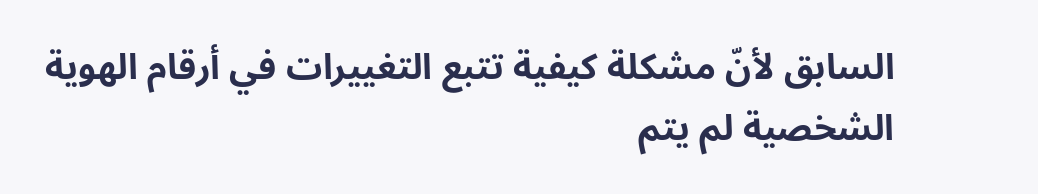السابق لأنّ مشكلة كيفية تتبع التغييرات في أرقام الهوية الشخصية لم يتم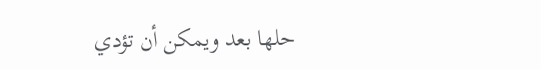حلها بعد ويمكن أن تؤدي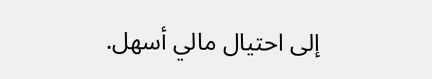إلى احتيال مالي أسهل.